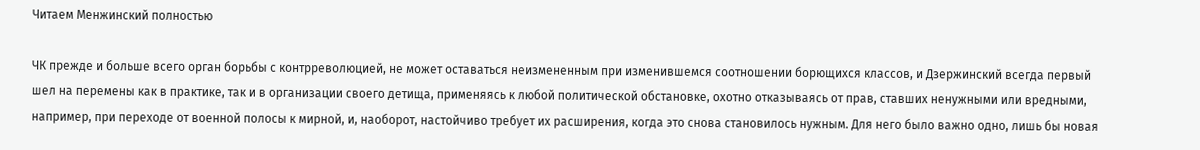Читаем Менжинский полностью

ЧК прежде и больше всего орган борьбы с контрреволюцией, не может оставаться неизмененным при изменившемся соотношении борющихся классов, и Дзержинский всегда первый шел на перемены как в практике, так и в организации своего детища, применяясь к любой политической обстановке, охотно отказываясь от прав, ставших ненужными или вредными, например, при переходе от военной полосы к мирной, и, наоборот, настойчиво требует их расширения, когда это снова становилось нужным. Для него было важно одно, лишь бы новая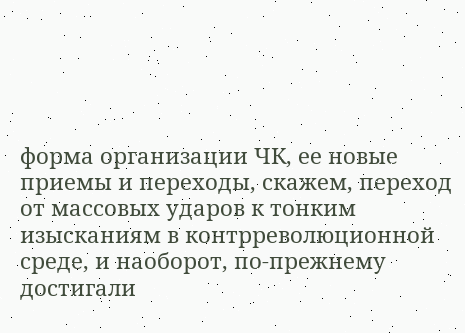форма организации ЧК, ее новые приемы и переходы, скажем, переход от массовых ударов к тонким изысканиям в контрреволюционной среде, и наоборот, по-прежнему достигали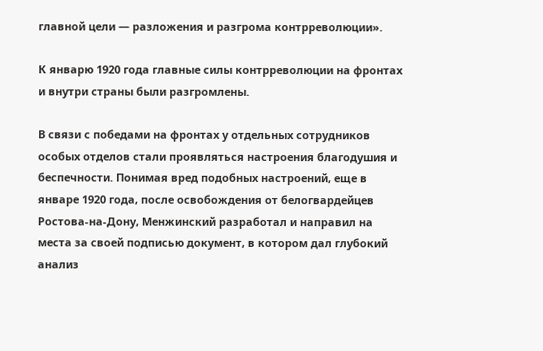главной цели — разложения и разгрома контрреволюции».

К январю 1920 года главные силы контрреволюции на фронтах и внутри страны были разгромлены.

В связи с победами на фронтах у отдельных сотрудников особых отделов стали проявляться настроения благодушия и беспечности. Понимая вред подобных настроений, еще в январе 1920 года, после освобождения от белогвардейцев Ростова-на-Дону, Менжинский разработал и направил на места за своей подписью документ, в котором дал глубокий анализ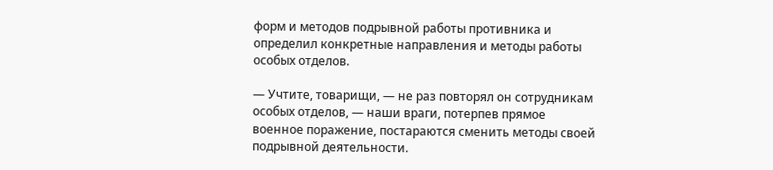форм и методов подрывной работы противника и определил конкретные направления и методы работы особых отделов.

— Учтите, товарищи, — не раз повторял он сотрудникам особых отделов, — наши враги, потерпев прямое военное поражение, постараются сменить методы своей подрывной деятельности.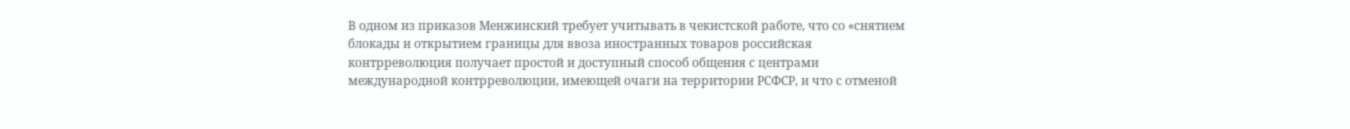В одном из приказов Менжинский требует учитывать в чекистской работе, что со «снятием блокады и открытием границы для ввоза иностранных товаров российская контрреволюция получает простой и доступный способ общения с центрами международной контрреволюции, имеющей очаги на территории РСФСР, и что с отменой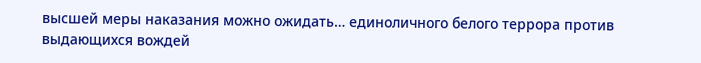высшей меры наказания можно ожидать… единоличного белого террора против выдающихся вождей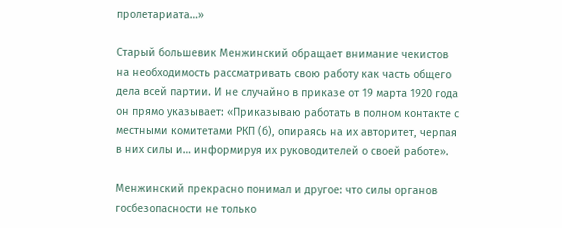пролетариата…»

Старый большевик Менжинский обращает внимание чекистов на необходимость рассматривать свою работу как часть общего дела всей партии. И не случайно в приказе от 19 марта 1920 года он прямо указывает: «Приказываю работать в полном контакте с местными комитетами РКП (б), опираясь на их авторитет, черпая в них силы и… информируя их руководителей о своей работе».

Менжинский прекрасно понимал и другое: что силы органов госбезопасности не только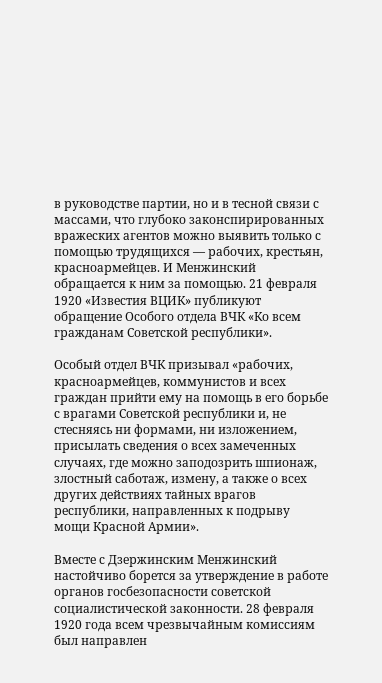в руководстве партии, но и в тесной связи с массами, что глубоко законспирированных вражеских агентов можно выявить только с помощью трудящихся — рабочих, крестьян, красноармейцев. И Менжинский обращается к ним за помощью. 21 февраля 1920 «Известия ВЦИК» публикуют обращение Особого отдела ВЧК «Ко всем гражданам Советской республики».

Особый отдел ВЧК призывал «рабочих, красноармейцев, коммунистов и всех граждан прийти ему на помощь в его борьбе с врагами Советской республики и, не стесняясь ни формами, ни изложением, присылать сведения о всех замеченных случаях, где можно заподозрить шпионаж, злостный саботаж, измену, а также о всех других действиях тайных врагов республики, направленных к подрыву мощи Красной Армии».

Вместе с Дзержинским Менжинский настойчиво борется за утверждение в работе органов госбезопасности советской социалистической законности. 28 февраля 1920 года всем чрезвычайным комиссиям был направлен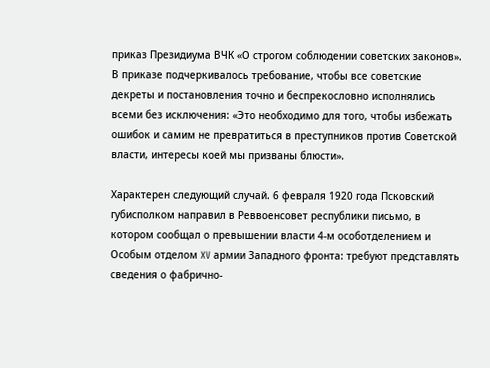приказ Президиума ВЧК «О строгом соблюдении советских законов». В приказе подчеркивалось требование, чтобы все советские декреты и постановления точно и беспрекословно исполнялись всеми без исключения: «Это необходимо для того, чтобы избежать ошибок и самим не превратиться в преступников против Советской власти, интересы коей мы призваны блюсти».

Характерен следующий случай. 6 февраля 1920 года Псковский губисполком направил в Реввоенсовет республики письмо, в котором сообщал о превышении власти 4-м особотделением и Особым отделом XV армии Западного фронта: требуют представлять сведения о фабрично-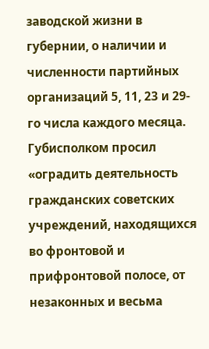заводской жизни в губернии, о наличии и численности партийных организаций 5, 11, 23 и 29-го числа каждого месяца. Губисполком просил «оградить деятельность гражданских советских учреждений, находящихся во фронтовой и прифронтовой полосе, от незаконных и весьма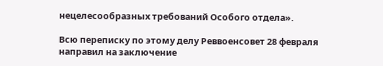нецелесообразных требований Особого отдела».

Всю переписку по этому делу Реввоенсовет 28 февраля направил на заключение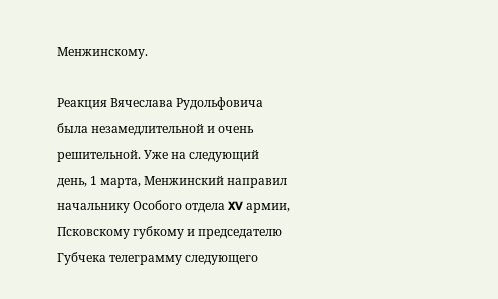Менжинскому.

Реакция Вячеслава Рудольфовича была незамедлительной и очень решительной. Уже на следующий день, 1 марта, Менжинский направил начальнику Особого отдела XV армии, Псковскому губкому и председателю Губчека телеграмму следующего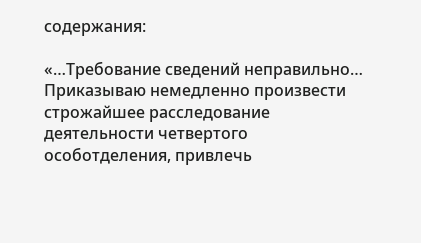содержания:

«…Требование сведений неправильно… Приказываю немедленно произвести строжайшее расследование деятельности четвертого особотделения, привлечь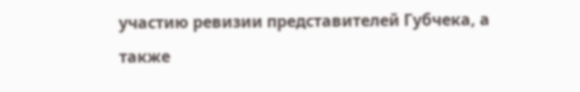участию ревизии представителей Губчека, а также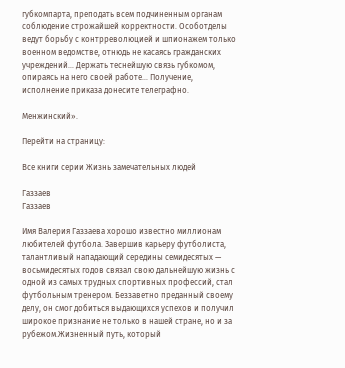губкомпарта, преподать всем подчиненным органам соблюдение строжайшей корректности. Особотделы ведут борьбу с контрреволюцией и шпионажем только военном ведомстве, отнюдь не касаясь гражданских учреждений… Держать теснейшую связь губкомом, опираясь на него своей работе… Получение, исполнение приказа донесите телеграфно.

Менжинский».

Перейти на страницу:

Все книги серии Жизнь замечательных людей

Газзаев
Газзаев

Имя Валерия Газзаева хорошо известно миллионам любителей футбола. Завершив карьеру футболиста, талантливый нападающий середины семидесятых — восьмидесятых годов связал свою дальнейшую жизнь с одной из самых трудных спортивных профессий, стал футбольным тренером. Беззаветно преданный своему делу, он смог добиться выдающихся успехов и получил широкое признание не только в нашей стране, но и за рубежом.Жизненный путь, который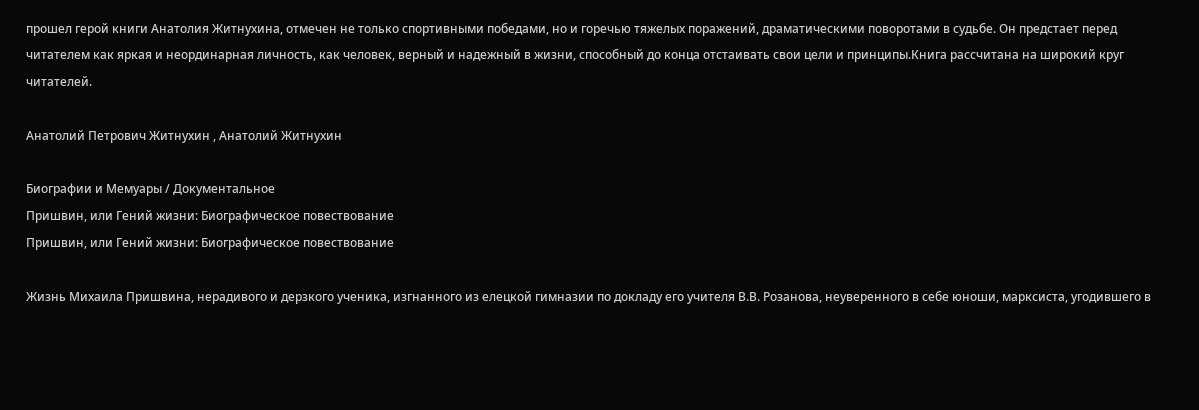прошел герой книги Анатолия Житнухина, отмечен не только спортивными победами, но и горечью тяжелых поражений, драматическими поворотами в судьбе. Он предстает перед читателем как яркая и неординарная личность, как человек, верный и надежный в жизни, способный до конца отстаивать свои цели и принципы.Книга рассчитана на широкий круг читателей.

Анатолий Петрович Житнухин , Анатолий Житнухин

Биографии и Мемуары / Документальное
Пришвин, или Гений жизни: Биографическое повествование
Пришвин, или Гений жизни: Биографическое повествование

Жизнь Михаила Пришвина, нерадивого и дерзкого ученика, изгнанного из елецкой гимназии по докладу его учителя В.В. Розанова, неуверенного в себе юноши, марксиста, угодившего в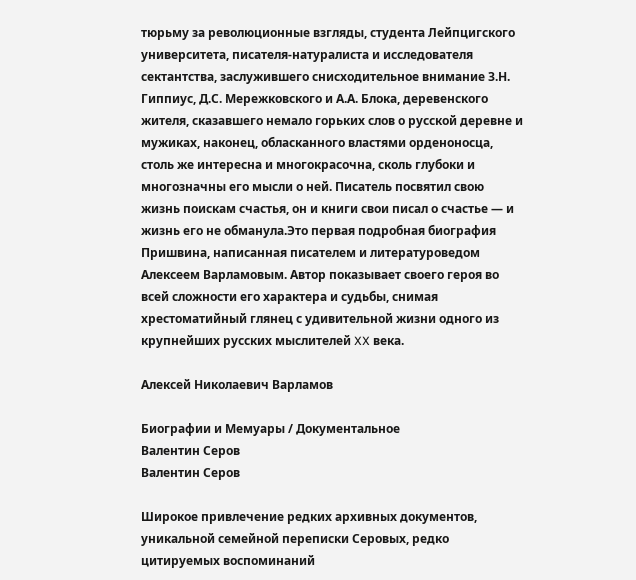тюрьму за революционные взгляды, студента Лейпцигского университета, писателя-натуралиста и исследователя сектантства, заслужившего снисходительное внимание З.Н. Гиппиус, Д.С. Мережковского и А.А. Блока, деревенского жителя, сказавшего немало горьких слов о русской деревне и мужиках, наконец, обласканного властями орденоносца, столь же интересна и многокрасочна, сколь глубоки и многозначны его мысли о ней. Писатель посвятил свою жизнь поискам счастья, он и книги свои писал о счастье — и жизнь его не обманула.Это первая подробная биография Пришвина, написанная писателем и литературоведом Алексеем Варламовым. Автор показывает своего героя во всей сложности его характера и судьбы, снимая хрестоматийный глянец с удивительной жизни одного из крупнейших русских мыслителей XX века.

Алексей Николаевич Варламов

Биографии и Мемуары / Документальное
Валентин Серов
Валентин Серов

Широкое привлечение редких архивных документов, уникальной семейной переписки Серовых, редко цитируемых воспоминаний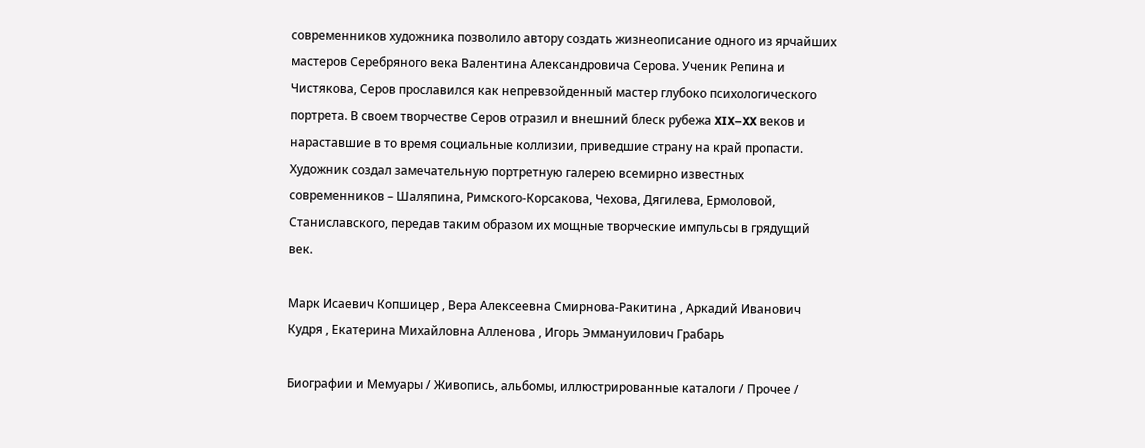современников художника позволило автору создать жизнеописание одного из ярчайших мастеров Серебряного века Валентина Александровича Серова. Ученик Репина и Чистякова, Серов прославился как непревзойденный мастер глубоко психологического портрета. В своем творчестве Серов отразил и внешний блеск рубежа XIX–XX веков и нараставшие в то время социальные коллизии, приведшие страну на край пропасти. Художник создал замечательную портретную галерею всемирно известных современников – Шаляпина, Римского-Корсакова, Чехова, Дягилева, Ермоловой, Станиславского, передав таким образом их мощные творческие импульсы в грядущий век.

Марк Исаевич Копшицер , Вера Алексеевна Смирнова-Ракитина , Аркадий Иванович Кудря , Екатерина Михайловна Алленова , Игорь Эммануилович Грабарь

Биографии и Мемуары / Живопись, альбомы, иллюстрированные каталоги / Прочее /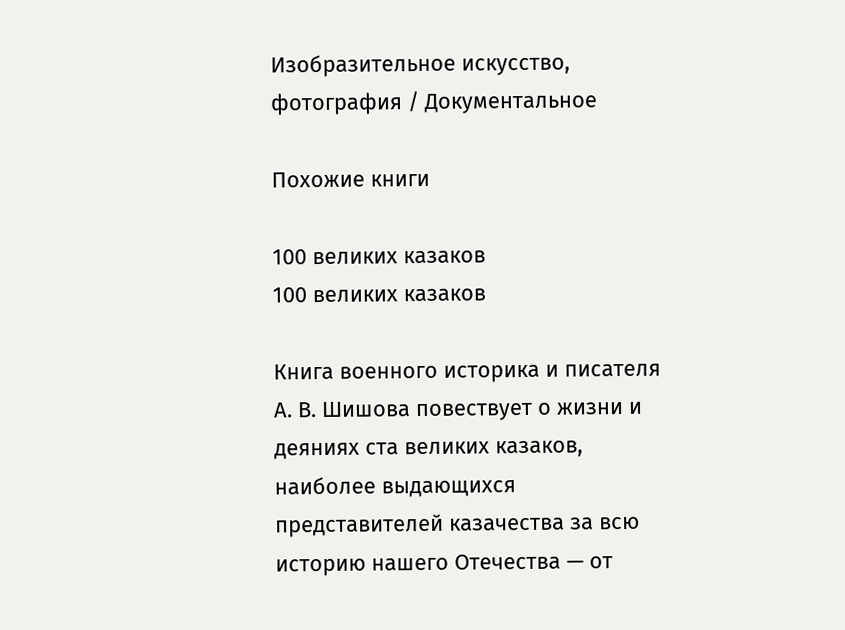Изобразительное искусство, фотография / Документальное

Похожие книги

100 великих казаков
100 великих казаков

Книга военного историка и писателя А. В. Шишова повествует о жизни и деяниях ста великих казаков, наиболее выдающихся представителей казачества за всю историю нашего Отечества — от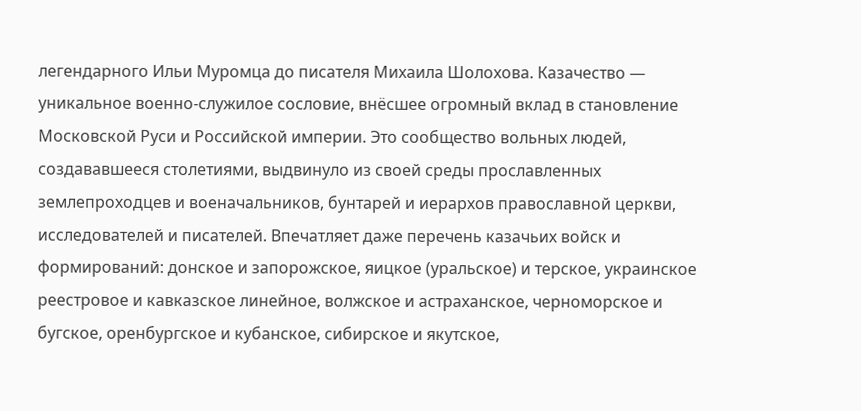легендарного Ильи Муромца до писателя Михаила Шолохова. Казачество — уникальное военно-служилое сословие, внёсшее огромный вклад в становление Московской Руси и Российской империи. Это сообщество вольных людей, создававшееся столетиями, выдвинуло из своей среды прославленных землепроходцев и военачальников, бунтарей и иерархов православной церкви, исследователей и писателей. Впечатляет даже перечень казачьих войск и формирований: донское и запорожское, яицкое (уральское) и терское, украинское реестровое и кавказское линейное, волжское и астраханское, черноморское и бугское, оренбургское и кубанское, сибирское и якутское,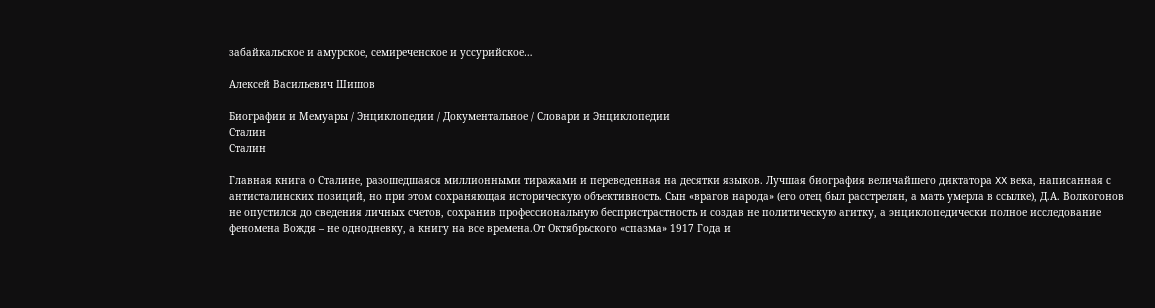забайкальское и амурское, семиреченское и уссурийское…

Алексей Васильевич Шишов

Биографии и Мемуары / Энциклопедии / Документальное / Словари и Энциклопедии
Сталин
Сталин

Главная книга о Сталине, разошедшаяся миллионными тиражами и переведенная на десятки языков. Лучшая биография величайшего диктатора XX века, написанная с антисталинских позиций, но при этом сохраняющая историческую объективность. Сын «врагов народа» (его отец был расстрелян, а мать умерла в ссылке), Д.А. Волкогонов не опустился до сведения личных счетов, сохранив профессиональную беспристрастность и создав не политическую агитку, а энциклопедически полное исследование феномена Вождя – не однодневку, а книгу на все времена.От Октябрьского «спазма» 1917 Года и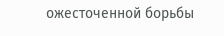ожесточенной борьбы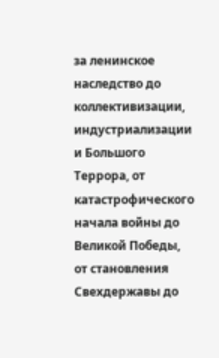за ленинское наследство до коллективизации, индустриализации и Большого Террора, от катастрофического начала войны до Великой Победы, от становления Свехдержавы до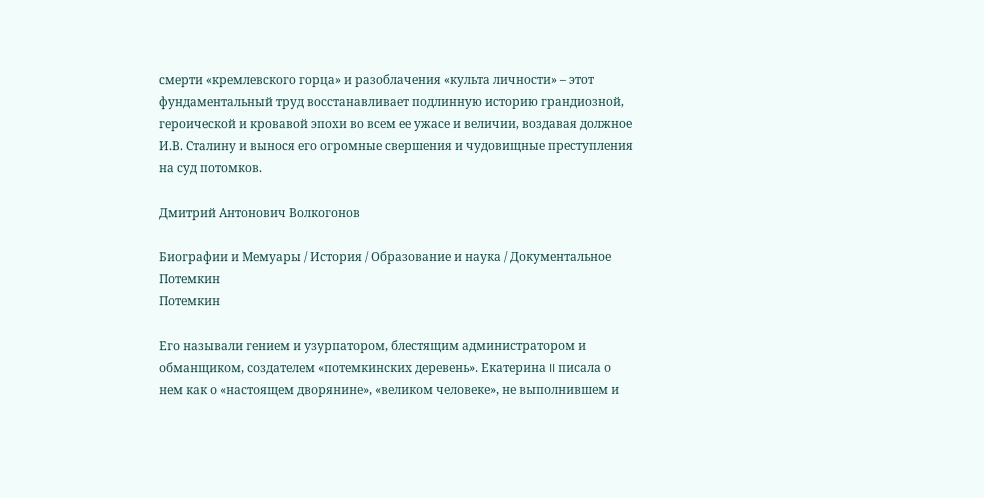смерти «кремлевского горца» и разоблачения «культа личности» – этот фундаментальный труд восстанавливает подлинную историю грандиозной, героической и кровавой эпохи во всем ее ужасе и величии, воздавая должное И.В. Сталину и вынося его огромные свершения и чудовищные преступления на суд потомков.

Дмитрий Антонович Волкогонов

Биографии и Мемуары / История / Образование и наука / Документальное
Потемкин
Потемкин

Его называли гением и узурпатором, блестящим администратором и обманщиком, создателем «потемкинских деревень». Екатерина II писала о нем как о «настоящем дворянине», «великом человеке», не выполнившем и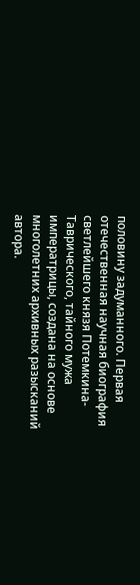половину задуманного. Первая отечественная научная биография светлейшего князя Потемкина-Таврического, тайного мужа императрицы, создана на основе многолетних архивных разысканий автора.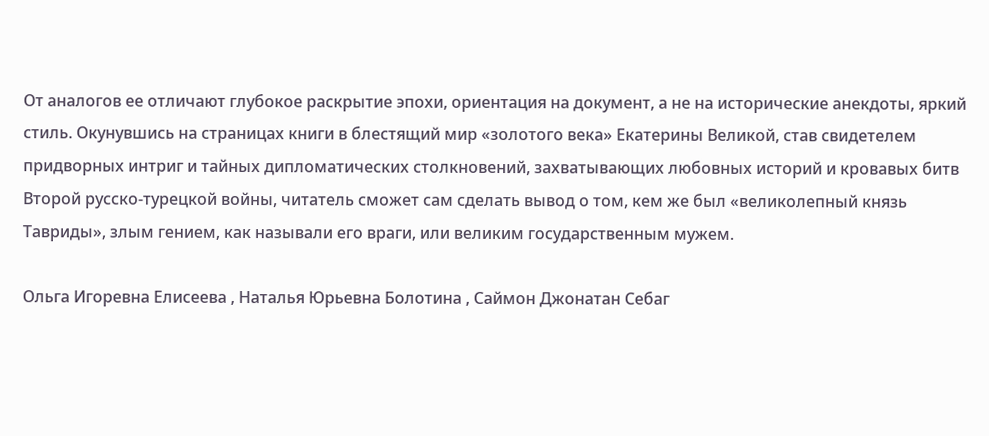От аналогов ее отличают глубокое раскрытие эпохи, ориентация на документ, а не на исторические анекдоты, яркий стиль. Окунувшись на страницах книги в блестящий мир «золотого века» Екатерины Великой, став свидетелем придворных интриг и тайных дипломатических столкновений, захватывающих любовных историй и кровавых битв Второй русско-турецкой войны, читатель сможет сам сделать вывод о том, кем же был «великолепный князь Тавриды», злым гением, как называли его враги, или великим государственным мужем.

Ольга Игоревна Елисеева , Наталья Юрьевна Болотина , Саймон Джонатан Себаг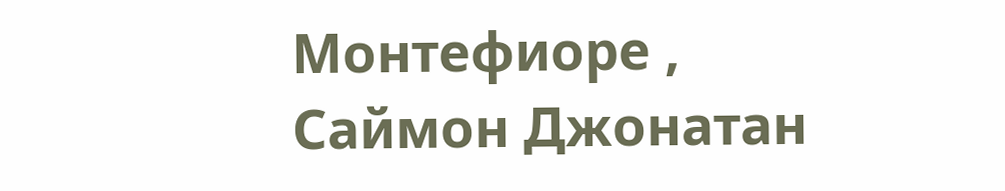Монтефиоре , Саймон Джонатан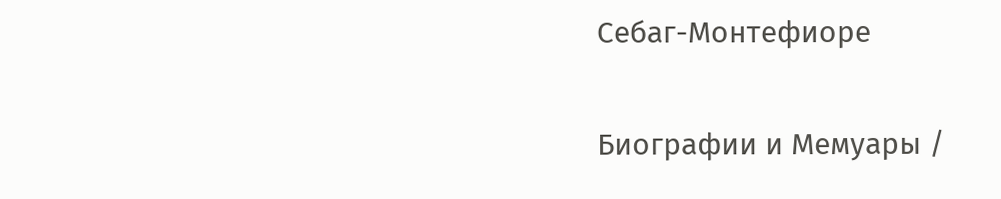Себаг-Монтефиоре

Биографии и Мемуары /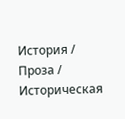История / Проза / Историческая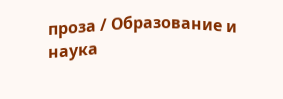проза / Образование и наука